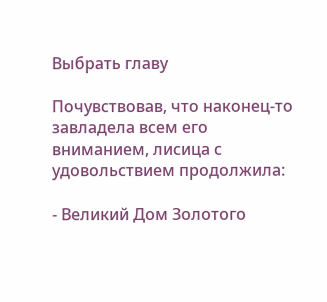Выбрать главу

Почувствовав, что наконец-то завладела всем его вниманием, лисица с удовольствием продолжила:

- Великий Дом Золотого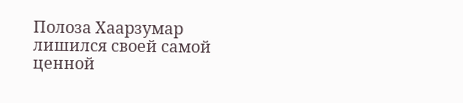Полоза Хаарзумар лишился своей самой ценной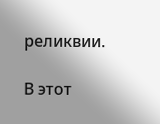реликвии.

В этот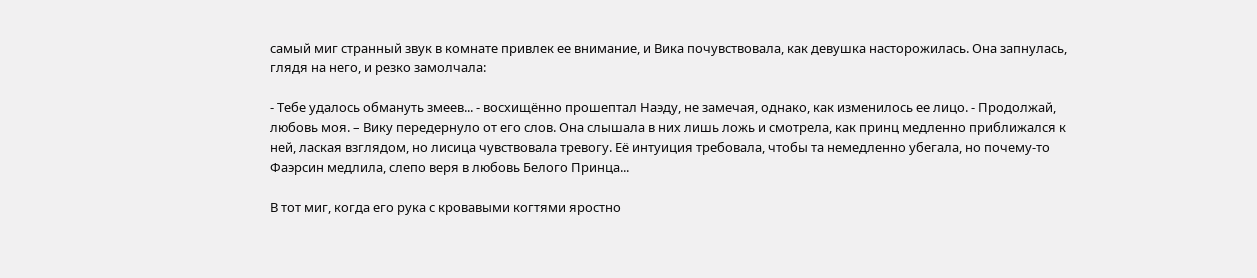самый миг странный звук в комнате привлек ее внимание, и Вика почувствовала, как девушка насторожилась. Она запнулась, глядя на него, и резко замолчала:

- Тебе удалось обмануть змеев... - восхищённо прошептал Наэду, не замечая, однако, как изменилось ее лицо. - Продолжай, любовь моя. – Вику передернуло от его слов. Она слышала в них лишь ложь и смотрела, как принц медленно приближался к ней, лаская взглядом, но лисица чувствовала тревогу. Её интуиция требовала, чтобы та немедленно убегала, но почему-то Фаэрсин медлила, слепо веря в любовь Белого Принца...

В тот миг, когда его рука с кровавыми когтями яростно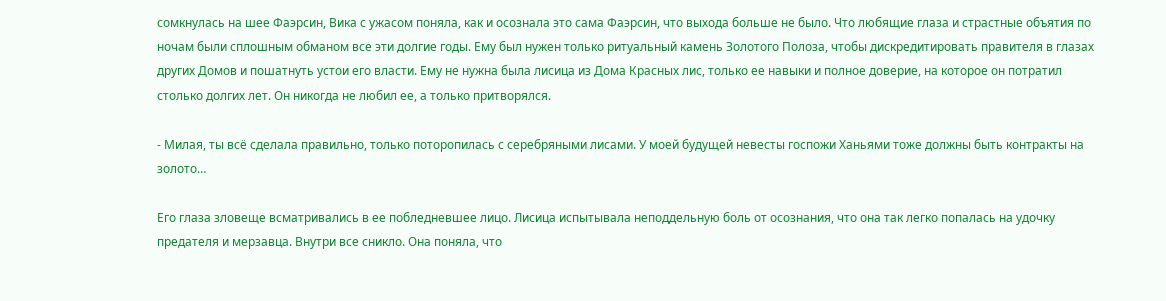сомкнулась на шее Фаэрсин, Вика с ужасом поняла, как и осознала это сама Фаэрсин, что выхода больше не было. Что любящие глаза и страстные объятия по ночам были сплошным обманом все эти долгие годы. Ему был нужен только ритуальный камень Золотого Полоза, чтобы дискредитировать правителя в глазах других Домов и пошатнуть устои его власти. Ему не нужна была лисица из Дома Красных лис, только ее навыки и полное доверие, на которое он потратил столько долгих лет. Он никогда не любил ее, а только притворялся.

- Милая, ты всё сделала правильно, только поторопилась с серебряными лисами. У моей будущей невесты госпожи Ханьями тоже должны быть контракты на золото…

Его глаза зловеще всматривались в ее побледневшее лицо. Лисица испытывала неподдельную боль от осознания, что она так легко попалась на удочку предателя и мерзавца. Внутри все сникло. Она поняла, что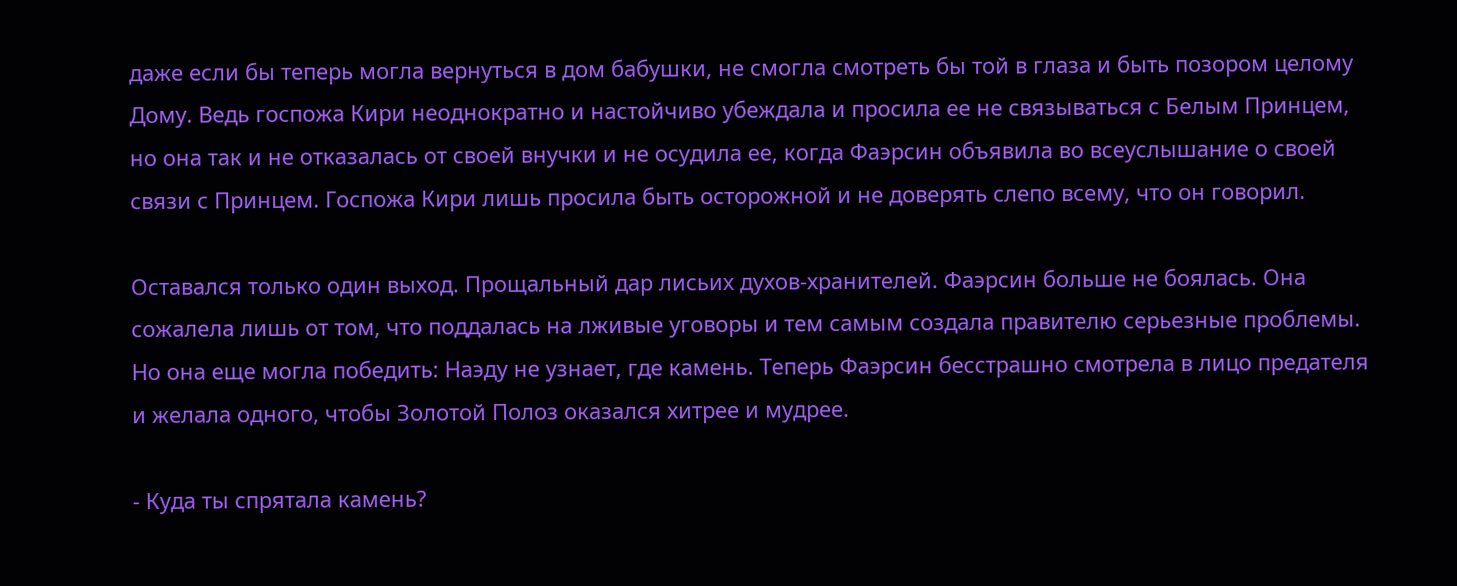даже если бы теперь могла вернуться в дом бабушки, не смогла смотреть бы той в глаза и быть позором целому Дому. Ведь госпожа Кири неоднократно и настойчиво убеждала и просила ее не связываться с Белым Принцем, но она так и не отказалась от своей внучки и не осудила ее, когда Фаэрсин объявила во всеуслышание о своей связи с Принцем. Госпожа Кири лишь просила быть осторожной и не доверять слепо всему, что он говорил.

Оставался только один выход. Прощальный дар лисьих духов-хранителей. Фаэрсин больше не боялась. Она сожалела лишь от том, что поддалась на лживые уговоры и тем самым создала правителю серьезные проблемы. Но она еще могла победить: Наэду не узнает, где камень. Теперь Фаэрсин бесстрашно смотрела в лицо предателя и желала одного, чтобы Золотой Полоз оказался хитрее и мудрее.

- Куда ты спрятала камень?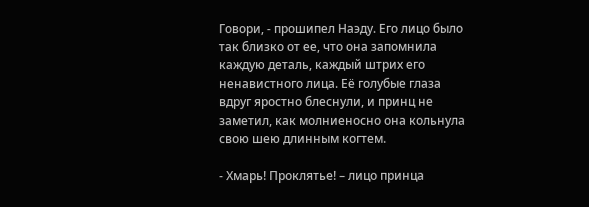Говори, - прошипел Наэду. Его лицо было так близко от ее, что она запомнила каждую деталь, каждый штрих его ненавистного лица. Её голубые глаза вдруг яростно блеснули, и принц не заметил, как молниеносно она кольнула свою шею длинным когтем.

- Хмарь! Проклятье! – лицо принца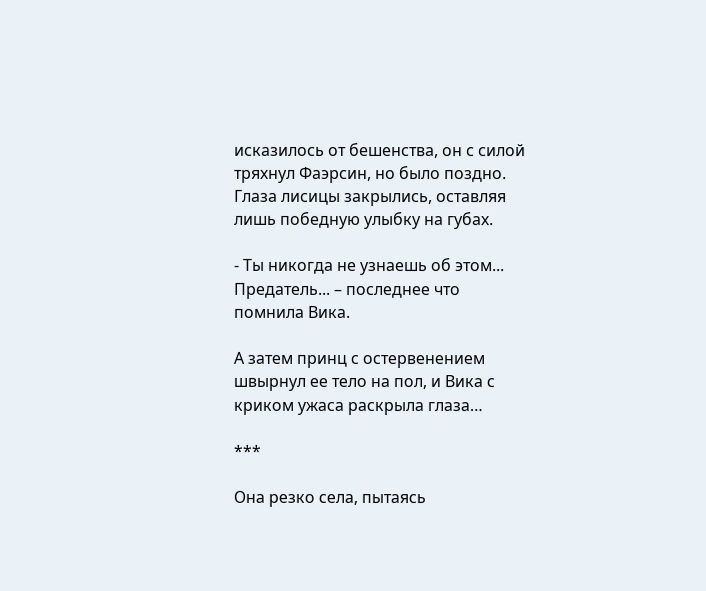исказилось от бешенства, он с силой тряхнул Фаэрсин, но было поздно. Глаза лисицы закрылись, оставляя лишь победную улыбку на губах.

- Ты никогда не узнаешь об этом... Предатель... – последнее что помнила Вика.

А затем принц с остервенением швырнул ее тело на пол, и Вика с криком ужаса раскрыла глаза…

***

Она резко села, пытаясь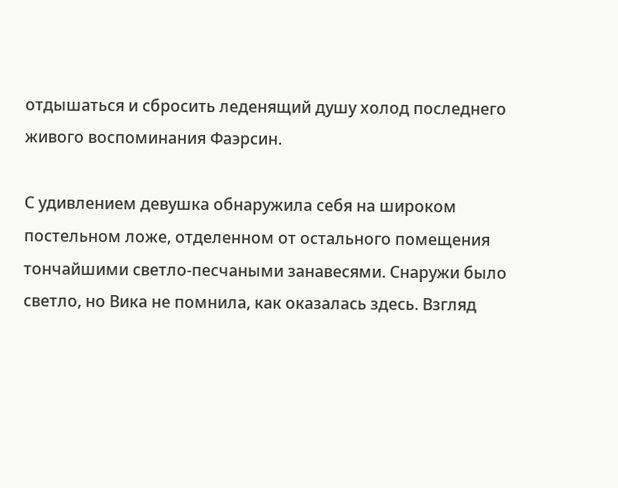отдышаться и сбросить леденящий душу холод последнего живого воспоминания Фаэрсин.

С удивлением девушка обнаружила себя на широком постельном ложе, отделенном от остального помещения тончайшими светло-песчаными занавесями. Снаружи было светло, но Вика не помнила, как оказалась здесь. Взгляд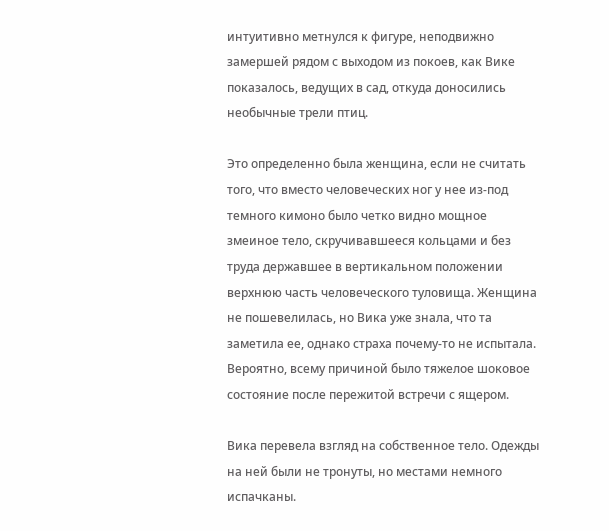интуитивно метнулся к фигуре, неподвижно замершей рядом с выходом из покоев, как Вике показалось, ведущих в сад, откуда доносились необычные трели птиц.

Это определенно была женщина, если не считать того, что вместо человеческих ног у нее из-под темного кимоно было четко видно мощное змеиное тело, скручивавшееся кольцами и без труда державшее в вертикальном положении верхнюю часть человеческого туловища. Женщина не пошевелилась, но Вика уже знала, что та заметила ее, однако страха почему-то не испытала. Вероятно, всему причиной было тяжелое шоковое состояние после пережитой встречи с ящером.

Вика перевела взгляд на собственное тело. Одежды на ней были не тронуты, но местами немного испачканы.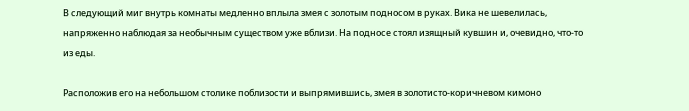В следующий миг внутрь комнаты медленно вплыла змея с золотым подносом в руках. Вика не шевелилась, напряженно наблюдая за необычным существом уже вблизи. На подносе стоял изящный кувшин и, очевидно, что-то из еды.

Расположив его на небольшом столике поблизости и выпрямившись, змея в золотисто-коричневом кимоно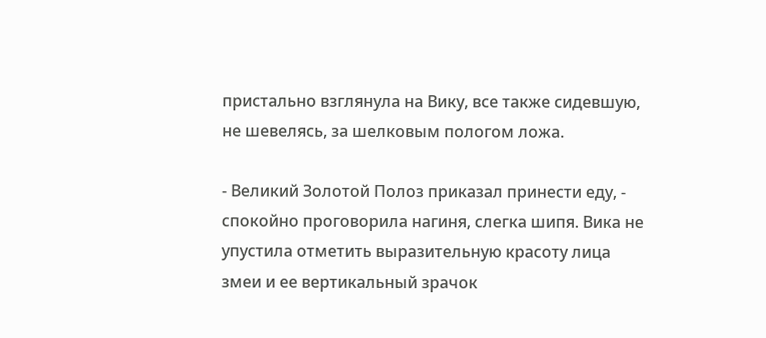пристально взглянула на Вику, все также сидевшую, не шевелясь, за шелковым пологом ложа.

- Великий Золотой Полоз приказал принести еду, - спокойно проговорила нагиня, слегка шипя. Вика не упустила отметить выразительную красоту лица змеи и ее вертикальный зрачок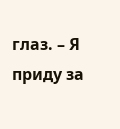глаз. – Я приду за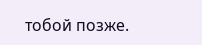тобой позже.